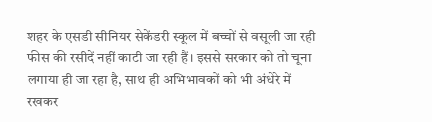शहर के एसडी सीनियर सेकेंडरी स्कूल में बच्चों से वसूली जा रही फीस की रसीदें नहीं काटी जा रही हैं। इससे सरकार को तो चूना लगाया ही जा रहा है, साथ ही अभिभावकों को भी अंधेरे में रखकर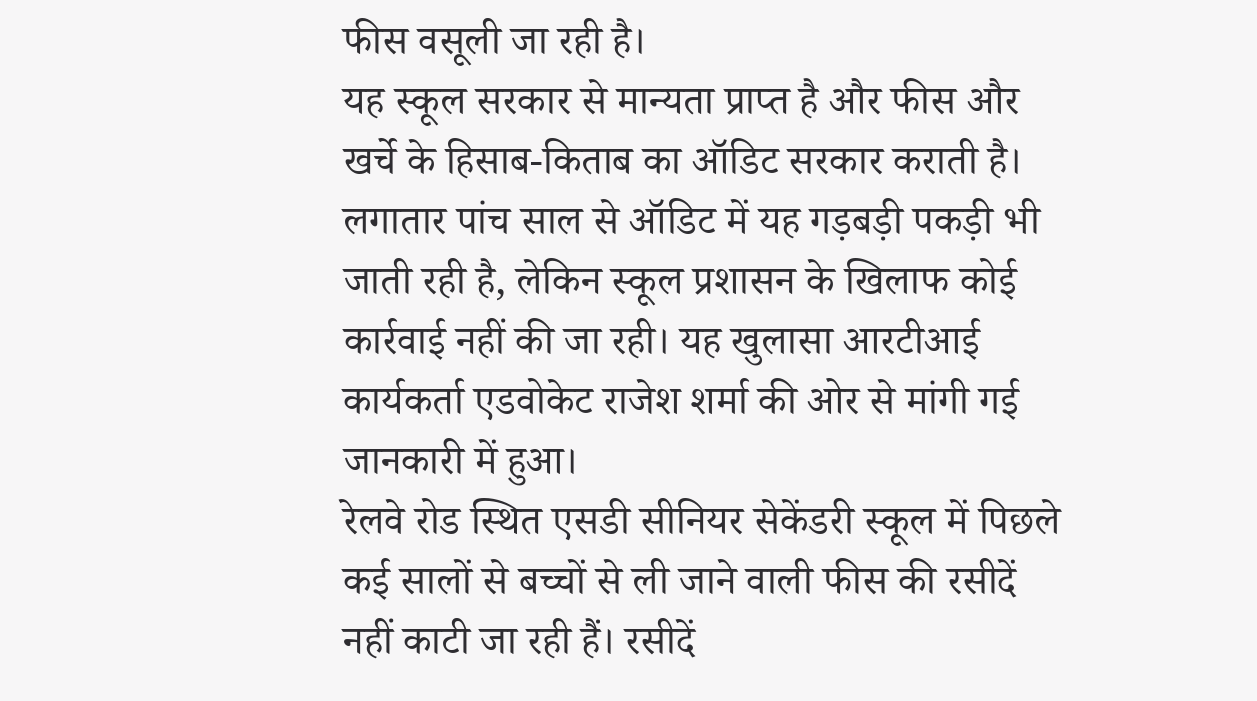फीस वसूली जा रही है।
यह स्कूल सरकार से मान्यता प्राप्त है और फीस और खर्चे के हिसाब-किताब का ऑडिट सरकार कराती है। लगातार पांच साल से ऑडिट में यह गड़बड़ी पकड़ी भी जाती रही है, लेकिन स्कूल प्रशासन के खिलाफ कोई कार्रवाई नहीं की जा रही। यह खुलासा आरटीआई कार्यकर्ता एडवोकेट राजेश शर्मा की ओर से मांगी गई जानकारी में हुआ।
रेलवे रोड स्थित एसडी सीनियर सेकेंडरी स्कूल में पिछले कई सालों से बच्चों से ली जाने वाली फीस की रसीदें नहीं काटी जा रही हैं। रसीदें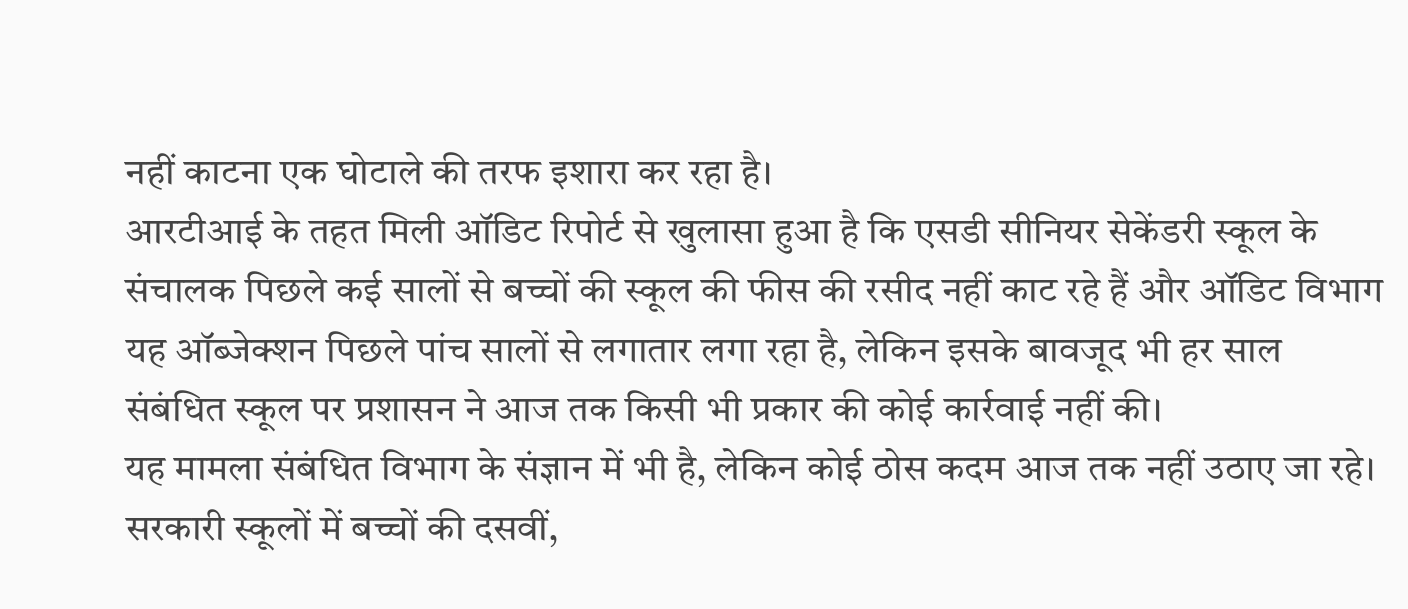नहीं काटना एक घोटाले की तरफ इशारा कर रहा है।
आरटीआई के तहत मिली ऑडिट रिपोर्ट से खुलासा हुआ है कि एसडी सीनियर सेकेंडरी स्कूल के संचालक पिछले कई सालों से बच्चों की स्कूल की फीस की रसीद नहीं काट रहे हैं और ऑडिट विभाग यह ऑब्जेक्शन पिछले पांच सालों से लगातार लगा रहा है, लेकिन इसके बावजूद भी हर साल संबंधित स्कूल पर प्रशासन ने आज तक किसी भी प्रकार की कोई कार्रवाई नहीं की।
यह मामला संबंधित विभाग के संज्ञान में भी है, लेकिन कोई ठोस कदम आज तक नहीं उठाए जा रहे। सरकारी स्कूलों में बच्चों की दसवीं,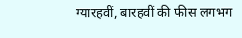ग्यारहवीं, बारहवीं की फीस लगभग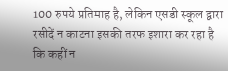100 रुपये प्रतिमाह है, लेकिन एसडी स्कूल द्वारा रसीदें न काटना इसकी तरफ इशारा कर रहा है कि कहीं न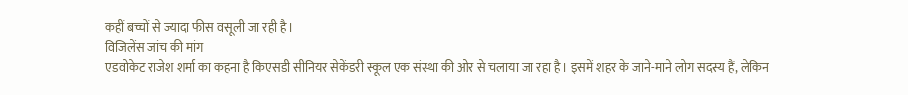कहीं बच्चों से ज्यादा फीस वसूली जा रही है।
विजिलेंस जांच की मांग
एडवोकेट राजेश शर्मा का कहना है किएसडी सीनियर सेकेंडरी स्कूल एक संस्था की ओर से चलाया जा रहा है। इसमें शहर के जाने-माने लोग सदस्य हैं, लेकिन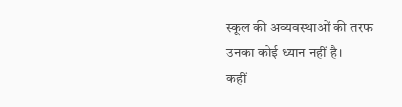स्कूल की अव्यवस्थाओं की तरफ उनका कोई ध्यान नहीं है।
कहीं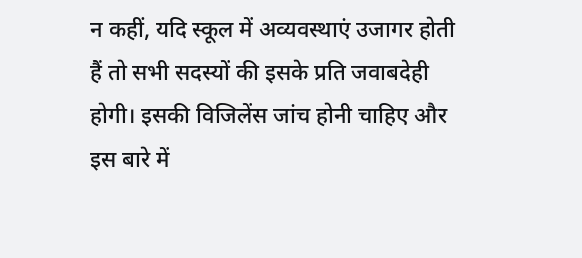न कहीं, यदि स्कूल में अव्यवस्थाएं उजागर होती हैं तो सभी सदस्यों की इसके प्रति जवाबदेही होगी। इसकी विजिलेंस जांच होनी चाहिए और इस बारे में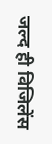जल्द ही विजिलेंस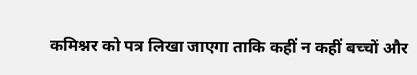कमिश्नर को पत्र लिखा जाएगा ताकि कहीं न कहीं बच्चों और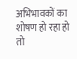अभिभावकों का शोषण हो रहा हो तो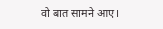वो बात सामने आए।